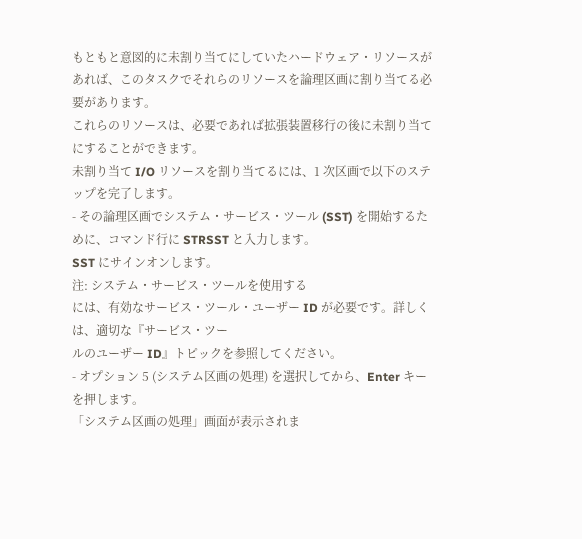もともと意図的に未割り当てにしていたハードウェア・リソースがあれば、このタスクでそれらのリソースを論理区画に割り当てる必要があります。
これらのリソースは、必要であれば拡張装置移行の後に未割り当てにすることができます。
未割り当て I/O リソースを割り当てるには、1 次区画で以下のステップを完了します。
- その論理区画でシステム・サービス・ツール (SST) を開始するために、コマンド行に STRSST と入力します。
SST にサインオンします。
注: システム・サービス・ツールを使用する
には、有効なサービス・ツール・ユーザー ID が必要です。詳しくは、適切な『サービス・ツー
ルのユーザー ID』トピックを参照してください。
- オプション 5 (システム区画の処理) を選択してから、Enter キーを押します。
「システム区画の処理」画面が表示されま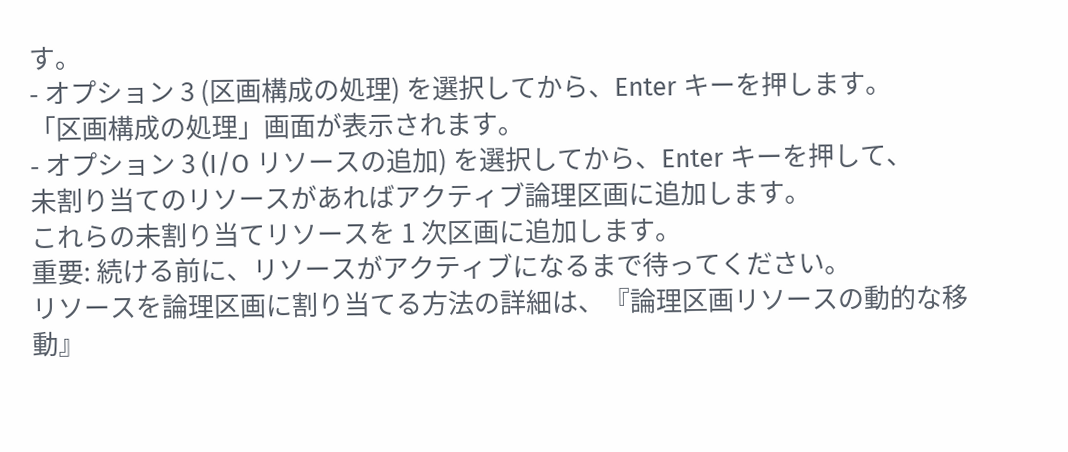す。
- オプション 3 (区画構成の処理) を選択してから、Enter キーを押します。
「区画構成の処理」画面が表示されます。
- オプション 3 (I/O リソースの追加) を選択してから、Enter キーを押して、
未割り当てのリソースがあればアクティブ論理区画に追加します。
これらの未割り当てリソースを 1 次区画に追加します。
重要: 続ける前に、リソースがアクティブになるまで待ってください。
リソースを論理区画に割り当てる方法の詳細は、『論理区画リソースの動的な移動』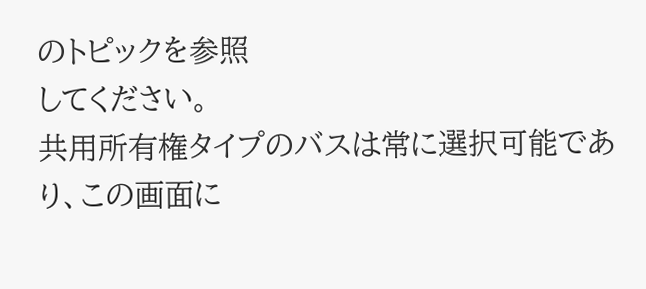のトピックを参照
してください。
共用所有権タイプのバスは常に選択可能であり、この画面に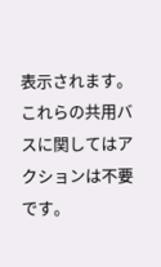表示されます。
これらの共用バスに関してはアクションは不要です。